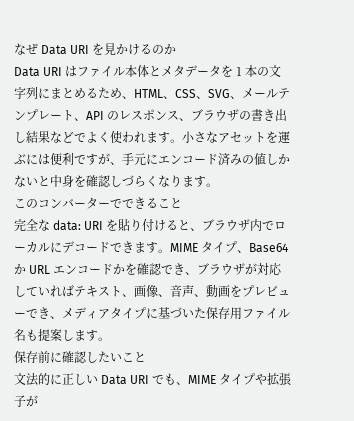なぜ Data URI を見かけるのか
Data URI はファイル本体とメタデータを 1 本の文字列にまとめるため、HTML、CSS、SVG、メールテンプレート、API のレスポンス、ブラウザの書き出し結果などでよく使われます。小さなアセットを運ぶには便利ですが、手元にエンコード済みの値しかないと中身を確認しづらくなります。
このコンバーターでできること
完全な data: URI を貼り付けると、ブラウザ内でローカルにデコードできます。MIME タイプ、Base64 か URL エンコードかを確認でき、ブラウザが対応していればテキスト、画像、音声、動画をプレビューでき、メディアタイプに基づいた保存用ファイル名も提案します。
保存前に確認したいこと
文法的に正しい Data URI でも、MIME タイプや拡張子が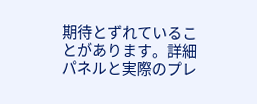期待とずれていることがあります。詳細パネルと実際のプレ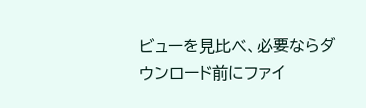ビューを見比べ、必要ならダウンロード前にファイ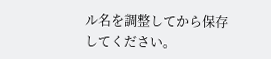ル名を調整してから保存してください。